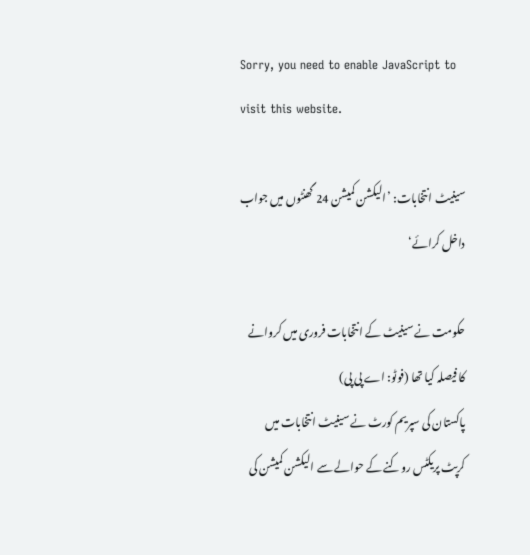Sorry, you need to enable JavaScript to visit this website.

سینیٹ انتخابات: ’الیکشن کمیشن 24 گھنٹوں میں جواب داخل کرائے‘

حکومت نے سینیٹ کے انتخابات فروری میں کروانے کا فیصلہ کیا تھا (فوٹو: اے پی پی)
پاکستان کی سپریم کورٹ نے سینیٹ انتخابات میں کرپٹ پریکٹس روکنے کے حوالے سے الیکشن کمیشن کی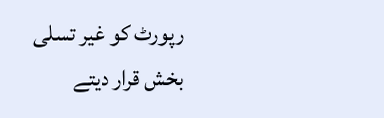رپورٹ کو غیر تسلی بخش قرار دیتے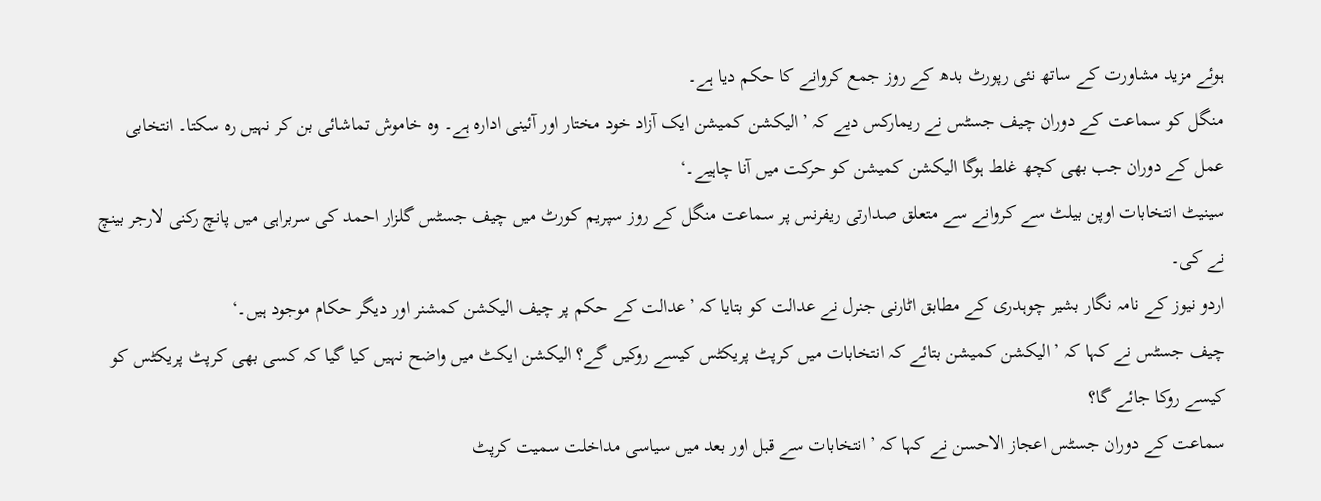ہوئے مزید مشاورت کے ساتھ نئی رپورٹ بدھ کے روز جمع کروانے کا حکم دیا ہے۔
منگل کو سماعت کے دوران چیف جسٹس نے ریمارکس دیے کہ ’الیکشن کمیشن ایک آزاد خود مختار اور آئینی ادارہ ہے۔ وہ خاموش تماشائی بن کر نہیں رہ سکتا۔ انتخابی عمل کے دوران جب بھی کچھ غلط ہوگا الیکشن کمیشن کو حرکت میں آنا چاہیے۔‘
سینیٹ انتخابات اوپن بیلٹ سے کروانے سے متعلق صدارتی ریفرنس پر سماعت منگل کے روز سپریم کورٹ میں چیف جسٹس گلزار احمد کی سربراہی میں پانچ رکنی لارجر بینچ نے کی۔
اردو نیوز کے نامہ نگار بشیر چوہدری کے مطابق اٹارنی جنرل نے عدالت کو بتایا کہ ’عدالت کے حکم پر چیف الیکشن کمشنر اور دیگر حکام موجود ہیں۔‘
چیف جسٹس نے کہا کہ ’الیکشن کمیشن بتائے کہ انتخابات میں کرپٹ پریکٹس کیسے روکیں گے؟ الیکشن ایکٹ میں واضح نہیں کیا گیا کہ کسی بھی کرپٹ پریکٹس کو کیسے روکا جائے گا؟
سماعت کے دوران جسٹس اعجاز الاحسن نے کہا کہ ’انتخابات سے قبل اور بعد میں سیاسی مداخلت سمیت کرپٹ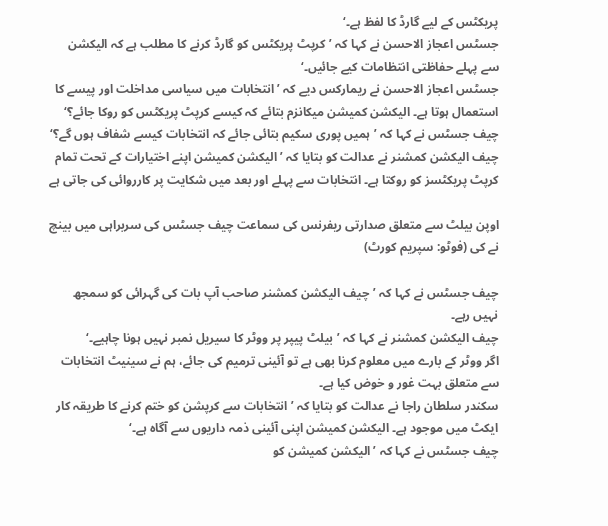پریکٹس کے لیے گارڈ کا لفظ ہے۔‘
جسٹس اعجاز الاحسن نے کہا کہ ’کرپٹ پریکٹس کو گارڈ کرنے کا مطلب ہے کہ الیکشن سے پہلے حفاظتی انتظامات کیے جائیں۔‘
جسٹس اعجاز الاحسن نے ریمارکس دیے کہ ’انتخابات میں سیاسی مداخلت اور پیسے کا استعمال ہوتا ہے۔ الیکشن کمیشن میکانزم بتائے کہ کیسے کرپٹ پریکٹس کو روکا جائے؟‘
چیف جسٹس نے کہا کہ ’ہمیں پوری سکیم بتائی جائے کہ انتخابات کیسے شفاف ہوں گے؟‘
چیف الیکشن کمشنر نے عدالت کو بتایا کہ ’الیکشن کمیشن اپنے اختیارات کے تحت تمام کرپٹ پریکٹسز کو روکتا ہے۔ انتخابات سے پہلے اور بعد میں شکایت پر کارروائی کی جاتی ہے

اوپن بیلٹ سے متعلق صدارتی ریفرنس کی سماعت چیف جسٹس کی سربراہی میں بینچ نے کی (فوٹو: سپریم کورٹ)

چیف جسٹس نے کہا کہ ’چیف الیکشن کمشنر صاحب آپ بات کی گہرائی کو سمجھ نہیں رہے۔
چیف الیکشن کمشنر نے کہا کہ ’بیلٹ پیپر پر ووٹر کا سیریل نمبر نہیں ہونا چاہیے۔‘
اگر ووٹر کے بارے میں معلوم کرنا بھی ہے تو آئینی ترمیم کی جائے، ہم نے سینیٹ انتخابات سے متعلق بہت غور و خوض کیا ہے۔
سکندر سلطان راجا نے عدالت کو بتایا کہ ’انتخابات سے کرپشن کو ختم کرنے کا طریقہ کار ایکٹ میں موجود ہے۔ الیکشن کمیشن اپنی آئینی ذمہ داریوں سے آگاہ ہے۔‘
چیف جسٹس نے کہا کہ ’الیکشن کمیشن کو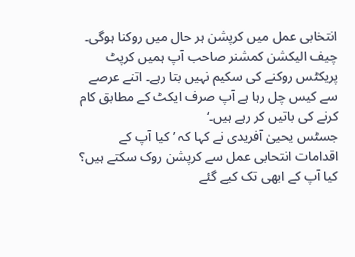انتخابی عمل میں کرپشن ہر حال میں روکنا ہوگی۔ چیف الیکشن کمشنر صاحب آپ ہمیں کرپٹ پریکٹس روکنے کی سکیم نہیں بتا رہے۔ اتنے عرصے سے کیس چل رہا ہے آپ صرف ایکٹ کے مطابق کام کرنے کی باتیں کر رہے ہیں۔‘
جسٹس یحییٰ آفریدی نے کہا کہ ’کیا آپ کے اقدامات انتحابی عمل سے کرپشن روک سکتے ہیں؟ کیا آپ کے ابھی تک کیے گئے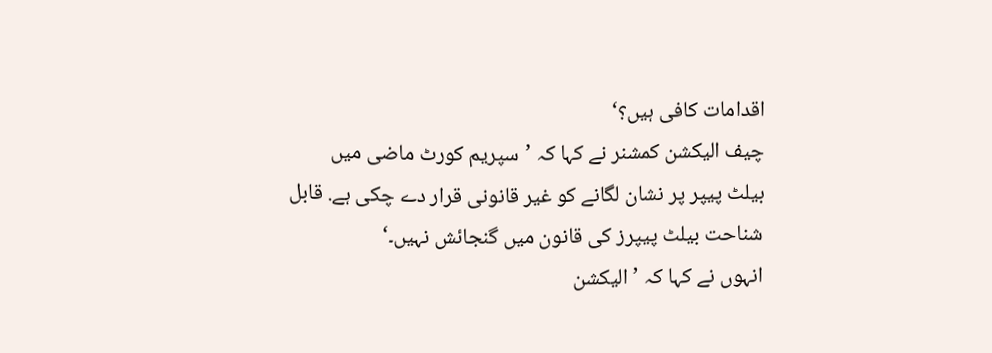اقدامات کافی ہیں؟‘
چیف الیکشن کمشنر نے کہا کہ ’سپریم کورٹ ماضی میں بیلٹ پیپر پر نشان لگانے کو غیر قانونی قرار دے چکی ہے. قابل شناحت بیلٹ پیپرز کی قانون میں گنجائش نہیں۔‘
انہوں نے کہا کہ ’الیکشن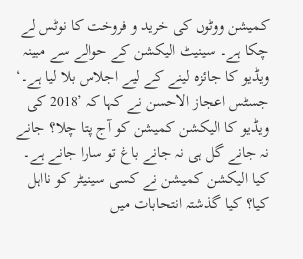کمیشن ووٹوں کی خرید و فروخت کا نوٹس لے چکا ہے۔ سینیٹ الیکشن کے حوالے سے مبینہ ویڈیو کا جائزہ لینے کے لیے اجلاس بلا لیا ہے۔‘
جسٹس اعجاز الاحسن نے کہا کہ ’2018 کی ویڈیو کا الیکشن کمیشن کو آج پتا چلا؟ جانے نہ جانے گل ہی نہ جانے باغ تو سارا جانے ہے۔ کیا الیکشن کمیشن نے کسی سینیٹر کو نااہل کیا؟ کیا گذشتہ انتحابات میں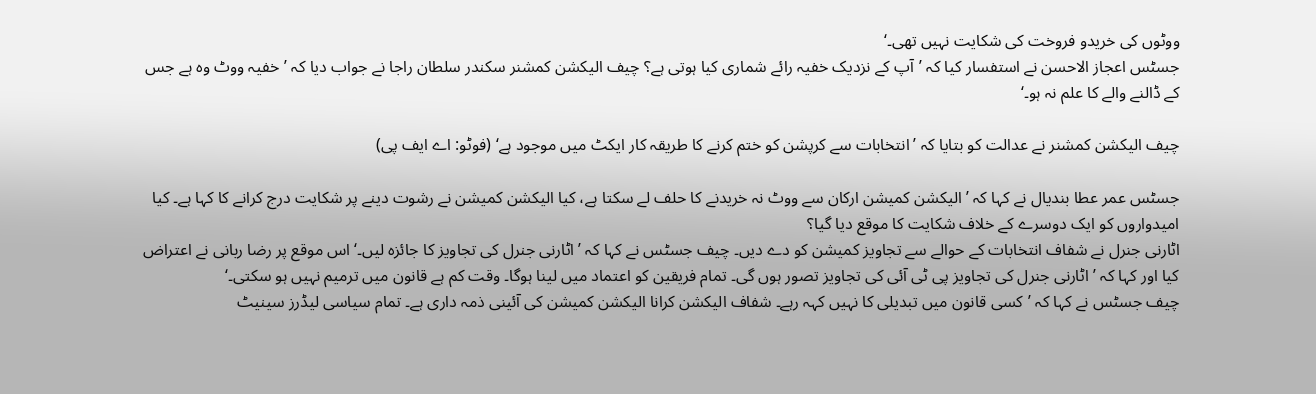ووٹوں کی خریدو فروخت کی شکایت نہیں تھی۔‘
جسٹس اعجاز الاحسن نے استفسار کیا کہ ’آپ کے نزدیک خفیہ رائے شماری کیا ہوتی ہے؟ چیف الیکشن کمشنر سکندر سلطان راجا نے جواب دیا کہ ’خفیہ ووٹ وہ ہے جس کے ڈالنے والے کا علم نہ ہو۔‘

چیف الیکشن کمشنر نے عدالت کو بتایا کہ ’انتخابات سے کرپشن کو ختم کرنے کا طریقہ کار ایکٹ میں موجود ہے‘ (فوٹو: اے ایف پی)

جسٹس عمر عطا بندیال نے کہا کہ ’الیکشن کمیشن ارکان سے ووٹ نہ خریدنے کا حلف لے سکتا ہے، کیا الیکشن کمیشن نے رشوت دینے پر شکایت درج کرانے کا کہا ہے۔ کیا امیدواروں کو ایک دوسرے کے خلاف شکایت کا موقع دیا گیا؟
اٹارنی جنرل نے شفاف انتخابات کے حوالے سے تجاویز کمیشن کو دے دیں۔ چیف جسٹس نے کہا کہ ’اٹارنی جنرل کی تجاویز کا جائزہ لیں۔‘ اس موقع پر رضا ربانی نے اعتراض کیا اور کہا کہ ’اٹارنی جنرل کی تجاویز پی ٹی آئی کی تجاویز تصور ہوں گی۔ تمام فریقین کو اعتماد میں لینا ہوگا۔ وقت کم ہے قانون میں ترمیم نہیں ہو سکتی۔‘
چیف جسٹس نے کہا کہ ’کسی قانون میں تبدیلی کا نہیں کہہ رہے۔ شفاف الیکشن کرانا الیکشن کمیشن کی آئینی ذمہ داری ہے۔ تمام سیاسی لیڈرز سینیٹ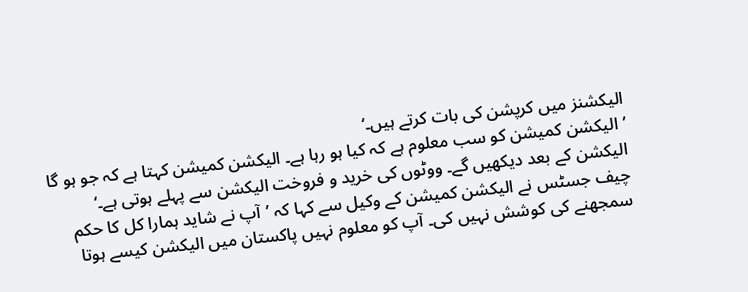الیکشنز میں کرپشن کی بات کرتے ہیں۔‘
’الیکشن کمیشن کو سب معلوم ہے کہ کیا ہو رہا ہے۔ الیکشن کمیشن کہتا ہے کہ جو ہو گا الیکشن کے بعد دیکھیں گے۔ ووٹوں کی خرید و فروخت الیکشن سے پہلے ہوتی ہے۔‘
چیف جسٹس نے الیکشن کمیشن کے وکیل سے کہا کہ ’آپ نے شاید ہمارا کل کا حکم سمجھنے کی کوشش نہیں کی۔ آپ کو معلوم نہیں پاکستان میں الیکشن کیسے ہوتا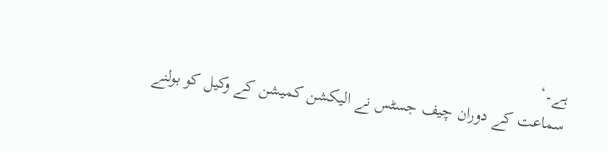ہے۔‘
سماعت کے دوران چیف جسٹس نے الیکشن کمیشن کے وکیل کو بولنے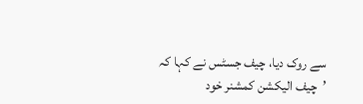سے روک دیا، چیف جسٹس نے کہا کہ ’چیف الیکشن کمشنر خود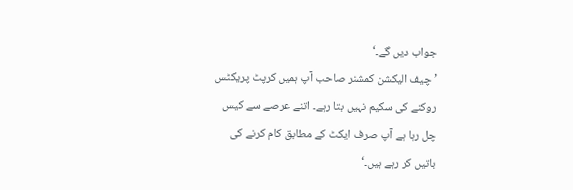جواب دیں گے۔‘
’چیف الیکشن کمشنر صاحب آپ ہمیں کرپٹ پریکٹس روکنے کی سکیم نہیں بتا رہے۔ اتنے عرصے سے کیس چل رہا ہے آپ صرف ایکٹ کے مطابق کام کرنے کی باتیں کر رہے ہیں۔‘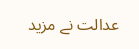عدالت نے مزید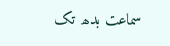سماعت بدھ تک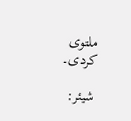ملتوی کردی۔

شیئر: